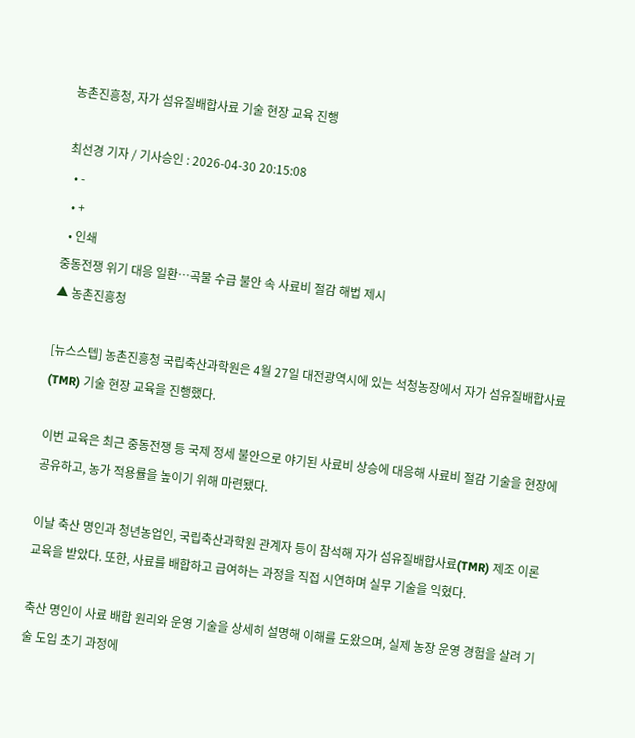농촌진흥청, 자가 섬유질배합사료 기술 현장 교육 진행

최선경 기자 / 기사승인 : 2026-04-30 20:15:08
  • -
  • +
  • 인쇄
중동전쟁 위기 대응 일환…곡물 수급 불안 속 사료비 절감 해법 제시
▲ 농촌진흥청

[뉴스스텝] 농촌진흥청 국립축산과학원은 4월 27일 대전광역시에 있는 석청농장에서 자가 섬유질배합사료(TMR) 기술 현장 교육을 진행했다.

이번 교육은 최근 중동전쟁 등 국제 정세 불안으로 야기된 사료비 상승에 대응해 사료비 절감 기술을 현장에 공유하고, 농가 적용률을 높이기 위해 마련됐다.

이날 축산 명인과 청년농업인, 국립축산과학원 관계자 등이 참석해 자가 섬유질배합사료(TMR) 제조 이론 교육을 받았다. 또한, 사료를 배합하고 급여하는 과정을 직접 시연하며 실무 기술을 익혔다.

축산 명인이 사료 배합 원리와 운영 기술을 상세히 설명해 이해를 도왔으며, 실제 농장 운영 경험을 살려 기술 도입 초기 과정에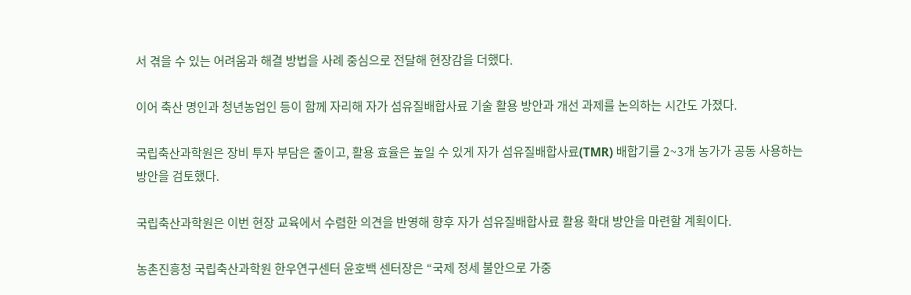서 겪을 수 있는 어려움과 해결 방법을 사례 중심으로 전달해 현장감을 더했다.

이어 축산 명인과 청년농업인 등이 함께 자리해 자가 섬유질배합사료 기술 활용 방안과 개선 과제를 논의하는 시간도 가졌다.

국립축산과학원은 장비 투자 부담은 줄이고, 활용 효율은 높일 수 있게 자가 섬유질배합사료(TMR) 배합기를 2~3개 농가가 공동 사용하는 방안을 검토했다.

국립축산과학원은 이번 현장 교육에서 수렴한 의견을 반영해 향후 자가 섬유질배합사료 활용 확대 방안을 마련할 계획이다.

농촌진흥청 국립축산과학원 한우연구센터 윤호백 센터장은 “국제 정세 불안으로 가중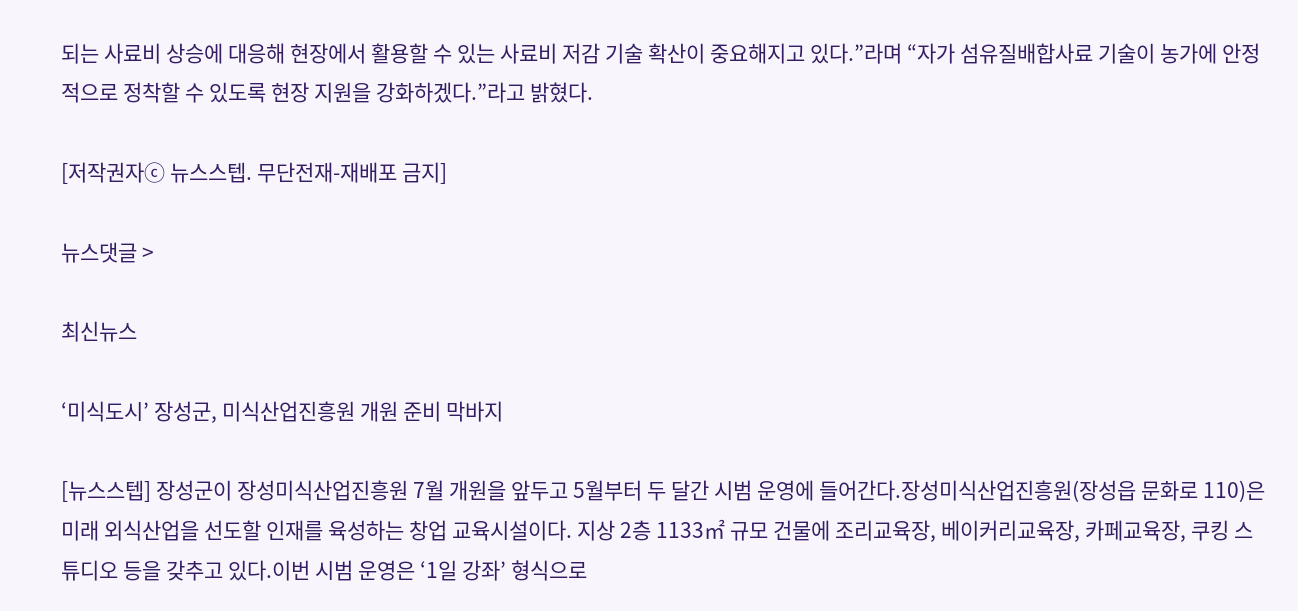되는 사료비 상승에 대응해 현장에서 활용할 수 있는 사료비 저감 기술 확산이 중요해지고 있다.”라며 “자가 섬유질배합사료 기술이 농가에 안정적으로 정착할 수 있도록 현장 지원을 강화하겠다.”라고 밝혔다.

[저작권자ⓒ 뉴스스텝. 무단전재-재배포 금지]

뉴스댓글 >

최신뉴스

‘미식도시’ 장성군, 미식산업진흥원 개원 준비 막바지

[뉴스스텝] 장성군이 장성미식산업진흥원 7월 개원을 앞두고 5월부터 두 달간 시범 운영에 들어간다.장성미식산업진흥원(장성읍 문화로 110)은 미래 외식산업을 선도할 인재를 육성하는 창업 교육시설이다. 지상 2층 1133㎡ 규모 건물에 조리교육장, 베이커리교육장, 카페교육장, 쿠킹 스튜디오 등을 갖추고 있다.이번 시범 운영은 ‘1일 강좌’ 형식으로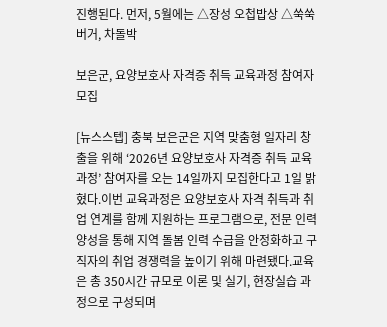진행된다. 먼저, 5월에는 △장성 오첩밥상 △쑥쑥버거, 차돌박

보은군, 요양보호사 자격증 취득 교육과정 참여자 모집

[뉴스스텝] 충북 보은군은 지역 맞춤형 일자리 창출을 위해 ‘2026년 요양보호사 자격증 취득 교육과정’ 참여자를 오는 14일까지 모집한다고 1일 밝혔다.이번 교육과정은 요양보호사 자격 취득과 취업 연계를 함께 지원하는 프로그램으로, 전문 인력 양성을 통해 지역 돌봄 인력 수급을 안정화하고 구직자의 취업 경쟁력을 높이기 위해 마련됐다.교육은 총 350시간 규모로 이론 및 실기, 현장실습 과정으로 구성되며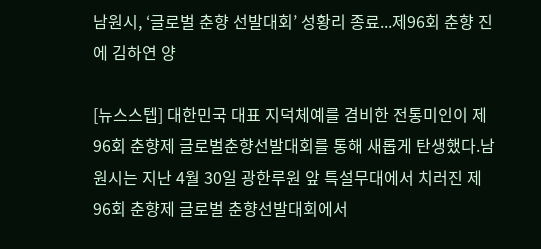남원시, ‘글로벌 춘향 선발대회’ 성황리 종료...제96회 춘향 진에 김하연 양

[뉴스스텝] 대한민국 대표 지덕체예를 겸비한 전통미인이 제96회 춘향제 글로벌춘향선발대회를 통해 새롭게 탄생했다.남원시는 지난 4월 30일 광한루원 앞 특설무대에서 치러진 제96회 춘향제 글로벌 춘향선발대회에서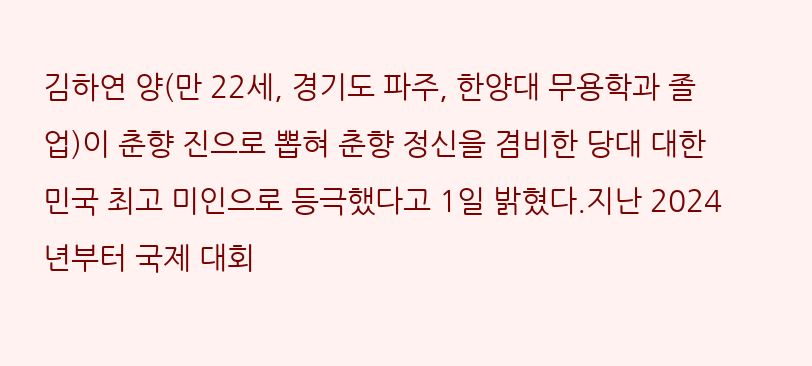김하연 양(만 22세, 경기도 파주, 한양대 무용학과 졸업)이 춘향 진으로 뽑혀 춘향 정신을 겸비한 당대 대한민국 최고 미인으로 등극했다고 1일 밝혔다.지난 2024년부터 국제 대회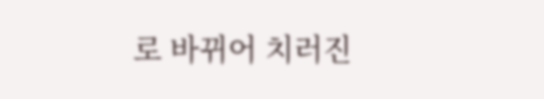로 바뀌어 치러진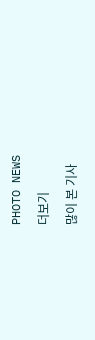PHOTO NEWS

더보기

많이 본 기사